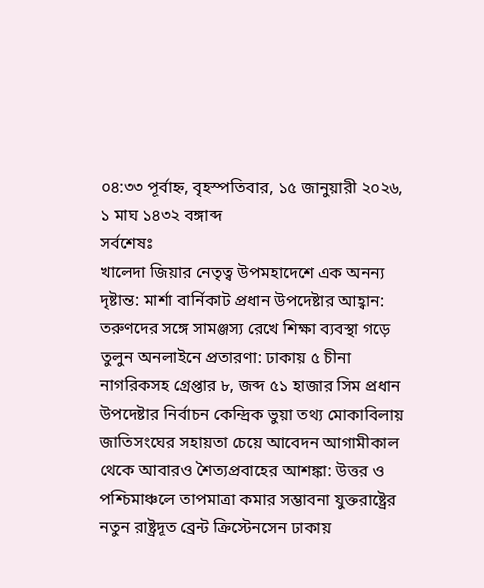০৪:৩৩ পূর্বাহ্ন, বৃহস্পতিবার, ১৫ জানুয়ারী ২০২৬, ১ মাঘ ১৪৩২ বঙ্গাব্দ
সর্বশেষঃ
খালেদা জিয়ার নেতৃত্ব উপমহাদেশে এক অনন্য দৃষ্টান্ত: মার্শা বার্নিকাট প্রধান উপদেষ্টার আহ্বান: তরুণদের সঙ্গে সামঞ্জস্য রেখে শিক্ষা ব্যবস্থা গড়ে তুলুন অনলাইনে প্রতারণা: ঢাকায় ৫ চীনা নাগরিকসহ গ্রেপ্তার ৮, জব্দ ৫১ হাজার সিম প্রধান উপদেষ্টার নির্বাচন কেন্দ্রিক ভুয়া তথ্য মোকাবিলায় জাতিসংঘের সহায়তা চেয়ে আবেদন আগামীকাল থেকে আবারও শৈত্যপ্রবাহের আশঙ্কা: উত্তর ও পশ্চিমাঞ্চলে তাপমাত্রা কমার সম্ভাবনা যুক্তরাষ্ট্রের নতুন রাষ্ট্রদূত ব্রেন্ট ক্রিস্টেনসেন ঢাকায়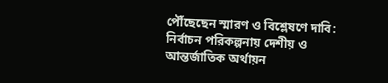পৌঁছেছেন স্মারণ ও বিশ্লেষণে দাবি: নির্বাচন পরিকল্পনায় দেশীয় ও আন্তর্জাতিক অর্থায়ন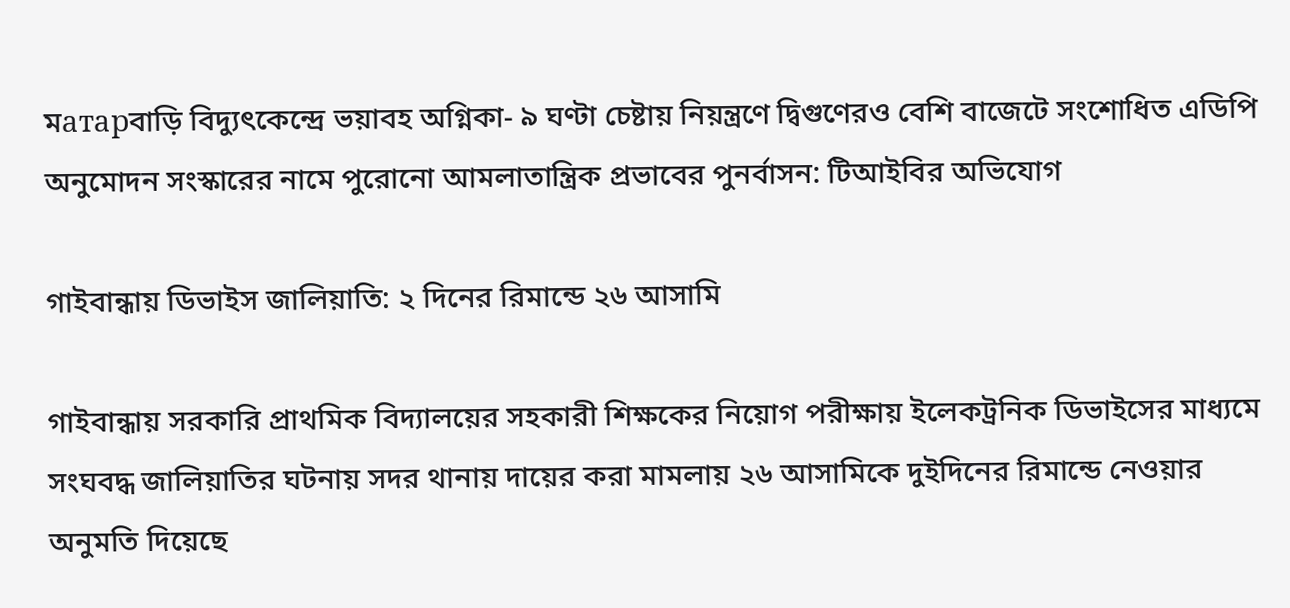মатарবাড়ি বিদ্যুৎকেন্দ্রে ভয়াবহ অগ্নিকা- ৯ ঘণ্টা চেষ্টায় নিয়ন্ত্রণে দ্বিগুণেরও বেশি বাজেটে সংশোধিত এডিপি অনুমোদন সংস্কারের নামে পুরোনো আমলাতান্ত্রিক প্রভাবের পুনর্বাসন: টিআইবির অভিযোগ

গাইবান্ধায় ডিভাইস জালিয়াতি: ২ দিনের রিমান্ডে ২৬ আসামি

গাইবান্ধায় সরকারি প্রাথমিক বিদ্যালয়ের সহকারী শিক্ষকের নিয়োগ পরীক্ষায় ইলেকট্রনিক ডিভাইসের মাধ্যমে সংঘবদ্ধ জালিয়াতির ঘটনায় সদর থানায় দায়ের করা মামলায় ২৬ আসামিকে দুইদিনের রিমান্ডে নেওয়ার অনুমতি দিয়েছে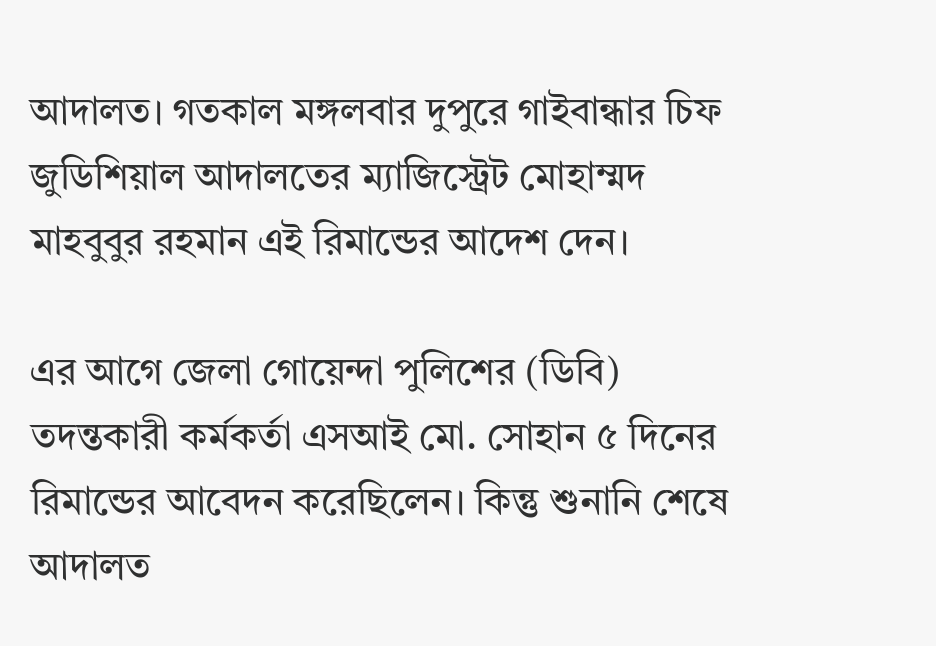আদালত। গতকাল মঙ্গলবার দুপুরে গাইবান্ধার চিফ জুডিশিয়াল আদালতের ম্যাজিস্ট্রেট মোহাম্মদ মাহবুবুর রহমান এই রিমান্ডের আদেশ দেন।

এর আগে জেলা গোয়েন্দা পুলিশের (ডিবি) তদন্তকারী কর্মকর্তা এসআই মো. সোহান ৫ দিনের রিমান্ডের আবেদন করেছিলেন। কিন্তু শুনানি শেষে আদালত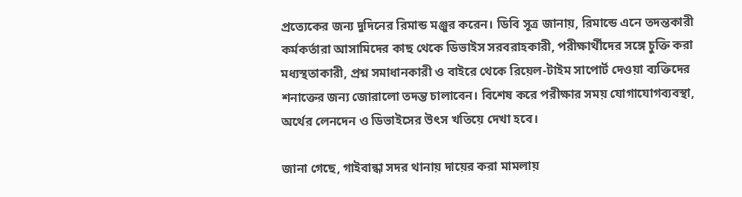প্রত্যেকের জন্য দুদিনের রিমান্ড মঞ্জুর করেন। ডিবি সূত্র জানায়, রিমান্ডে এনে তদন্তকারী কর্মকর্তারা আসামিদের কাছ থেকে ডিভাইস সরবরাহকারী, পরীক্ষার্থীদের সঙ্গে চুক্তি করা মধ্যস্থতাকারী, প্রশ্ন সমাধানকারী ও বাইরে থেকে রিয়েল-টাইম সাপোর্ট দেওয়া ব্যক্তিদের শনাক্তের জন্য জোরালো তদন্ত চালাবেন। বিশেষ করে পরীক্ষার সময় যোগাযোগব্যবস্থা, অর্থের লেনদেন ও ডিভাইসের উৎস খতিয়ে দেখা হবে।

জানা গেছে, গাইবান্ধা সদর থানায় দায়ের করা মামলায়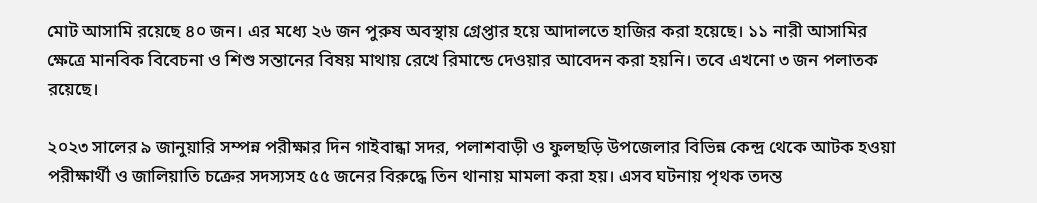মোট আসামি রয়েছে ৪০ জন। এর মধ্যে ২৬ জন পুরুষ অবস্থায় গ্রেপ্তার হয়ে আদালতে হাজির করা হয়েছে। ১১ নারী আসামির ক্ষেত্রে মানবিক বিবেচনা ও শিশু সন্তানের বিষয় মাথায় রেখে রিমান্ডে দেওয়ার আবেদন করা হয়নি। তবে এখনো ৩ জন পলাতক রয়েছে।

২০২৩ সালের ৯ জানুয়ারি সম্পন্ন পরীক্ষার দিন গাইবান্ধা সদর, পলাশবাড়ী ও ফুলছড়ি উপজেলার বিভিন্ন কেন্দ্র থেকে আটক হওয়া পরীক্ষার্থী ও জালিয়াতি চক্রের সদস্যসহ ৫৫ জনের বিরুদ্ধে তিন থানায় মামলা করা হয়। এসব ঘটনায় পৃথক তদন্ত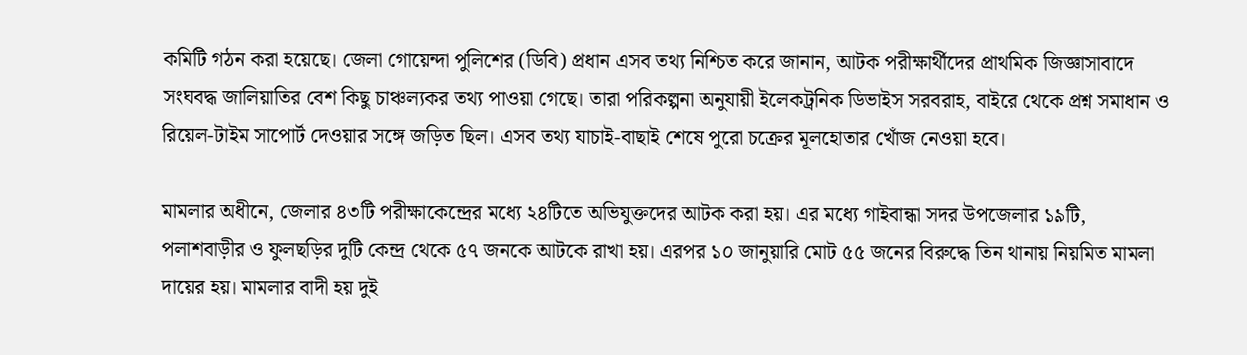কমিটি গঠন করা হয়েছে। জেলা গোয়েন্দা পুলিশের (ডিবি) প্রধান এসব তথ্য নিশ্চিত করে জানান, আটক পরীক্ষার্থীদের প্রাথমিক জিজ্ঞাসাবাদে সংঘবদ্ধ জালিয়াতির বেশ কিছু চাঞ্চল্যকর তথ্য পাওয়া গেছে। তারা পরিকল্পনা অনুযায়ী ইলেকট্রনিক ডিভাইস সরবরাহ, বাইরে থেকে প্রশ্ন সমাধান ও রিয়েল-টাইম সাপোর্ট দেওয়ার সঙ্গে জড়িত ছিল। এসব তথ্য যাচাই-বাছাই শেষে পুরো চক্রের মূলহোতার খোঁজ নেওয়া হবে।

মামলার অধীনে, জেলার ৪৩টি পরীক্ষাকেন্দ্রের মধ্যে ২৪টিতে অভিযুক্তদের আটক করা হয়। এর মধ্যে গাইবান্ধা সদর উপজেলার ১৯টি, পলাশবাড়ীর ও ফুলছড়ির দুটি কেন্দ্র থেকে ৫৭ জনকে আটকে রাখা হয়। এরপর ১০ জানুয়ারি মোট ৫৫ জনের বিরুদ্ধে তিন থানায় নিয়মিত মামলা দায়ের হয়। মামলার বাদী হয় দুই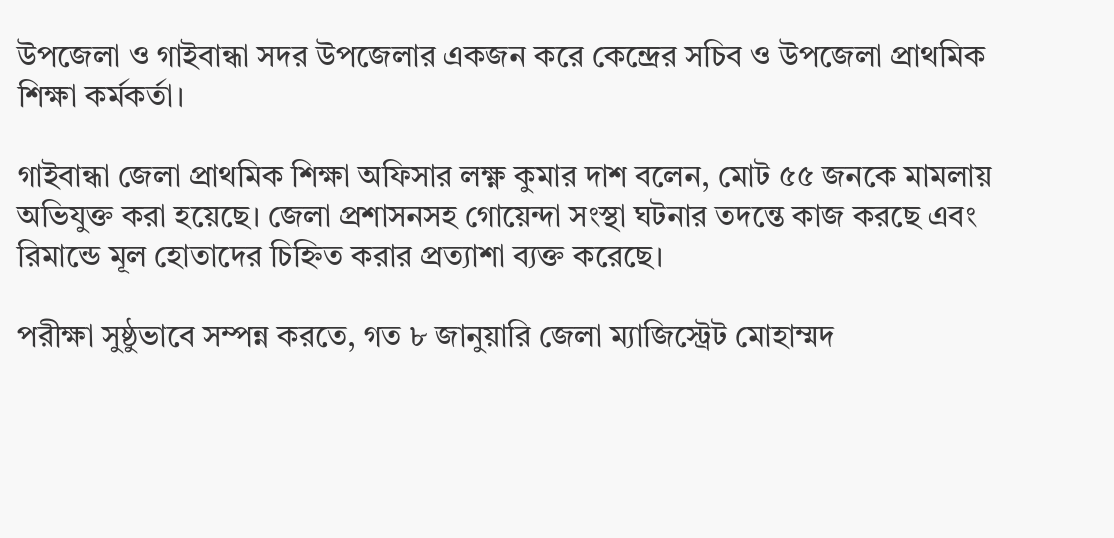উপজেলা ও গাইবান্ধা সদর উপজেলার একজন করে কেন্দ্রের সচিব ও উপজেলা প্রাথমিক শিক্ষা কর্মকর্তা।

গাইবান্ধা জেলা প্রাথমিক শিক্ষা অফিসার লক্ষ্ণ কুমার দাশ বলেন, মোট ৫৫ জনকে মামলায় অভিযুক্ত করা হয়েছে। জেলা প্রশাসনসহ গোয়েন্দা সংস্থা ঘটনার তদন্তে কাজ করছে এবং রিমান্ডে মূল হোতাদের চিহ্নিত করার প্রত্যাশা ব্যক্ত করেছে।

পরীক্ষা সুষ্ঠুভাবে সম্পন্ন করতে, গত ৮ জানুয়ারি জেলা ম্যাজিস্ট্রেট মোহাম্মদ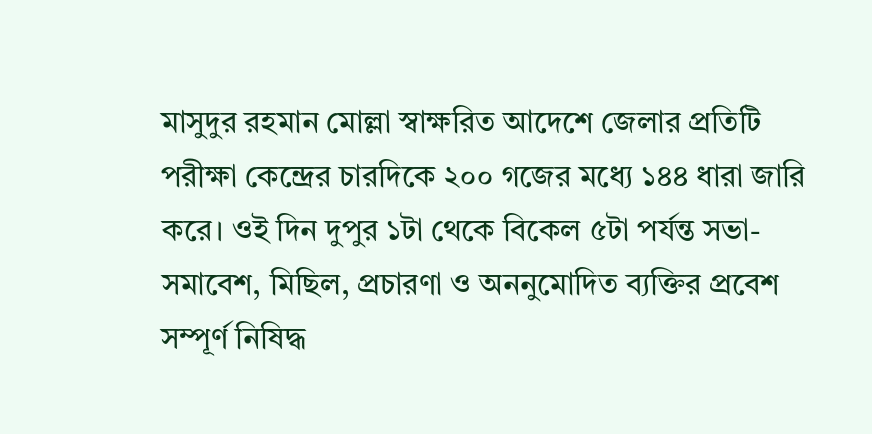মাসুদুর রহমান মোল্লা স্বাক্ষরিত আদেশে জেলার প্রতিটি পরীক্ষা কেন্দ্রের চারদিকে ২০০ গজের মধ্যে ১৪৪ ধারা জারি করে। ওই দিন দুপুর ১টা থেকে বিকেল ৫টা পর্যন্ত সভা-সমাবেশ, মিছিল, প্রচারণা ও অননুমোদিত ব্যক্তির প্রবেশ সম্পূর্ণ নিষিদ্ধ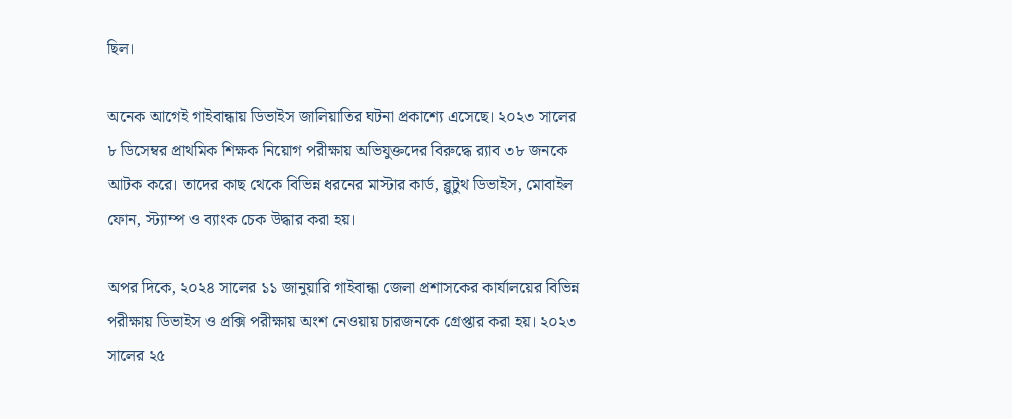ছিল।

অনেক আগেই গাইবান্ধায় ডিভাইস জালিয়াতির ঘটনা প্রকাশ্যে এসেছে। ২০২৩ সালের ৮ ডিসেম্বর প্রাথমিক শিক্ষক নিয়োগ পরীক্ষায় অভিযুক্তদের বিরুদ্ধে র‍্যাব ৩৮ জনকে আটক করে। তাদের কাছ থেকে বিভিন্ন ধরনের মাস্টার কার্ড, ব্লুটুথ ডিভাইস, মোবাইল ফোন, স্ট্যাম্প ও ব্যাংক চেক উদ্ধার করা হয়।

অপর দিকে, ২০২৪ সালের ১১ জানুয়ারি গাইবান্ধা জেলা প্রশাসকের কার্যালয়ের বিভিন্ন পরীক্ষায় ডিভাইস ও প্রক্সি পরীক্ষায় অংশ নেওয়ায় চারজনকে গ্রেপ্তার করা হয়। ২০২৩ সালের ২৫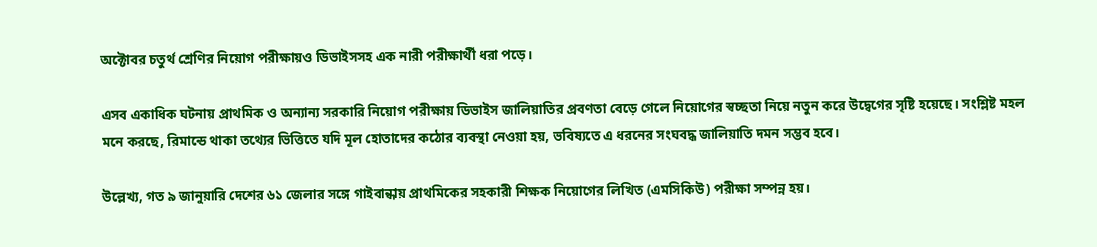অক্টোবর চতুর্থ শ্রেণির নিয়োগ পরীক্ষায়ও ডিভাইসসহ এক নারী পরীক্ষার্থী ধরা পড়ে।

এসব একাধিক ঘটনায় প্রাথমিক ও অন্যান্য সরকারি নিয়োগ পরীক্ষায় ডিভাইস জালিয়াতির প্রবণতা বেড়ে গেলে নিয়োগের স্বচ্ছতা নিয়ে নতুন করে উদ্বেগের সৃষ্টি হয়েছে। সংশ্লিষ্ট মহল মনে করছে, রিমান্ডে থাকা তথ্যের ভিত্তিতে যদি মূল হোতাদের কঠোর ব্যবস্থা নেওয়া হয়, ভবিষ্যতে এ ধরনের সংঘবদ্ধ জালিয়াতি দমন সম্ভব হবে।

উল্লেখ্য, গত ৯ জানুয়ারি দেশের ৬১ জেলার সঙ্গে গাইবান্ধায় প্রাথমিকের সহকারী শিক্ষক নিয়োগের লিখিত (এমসিকিউ) পরীক্ষা সম্পন্ন হয়।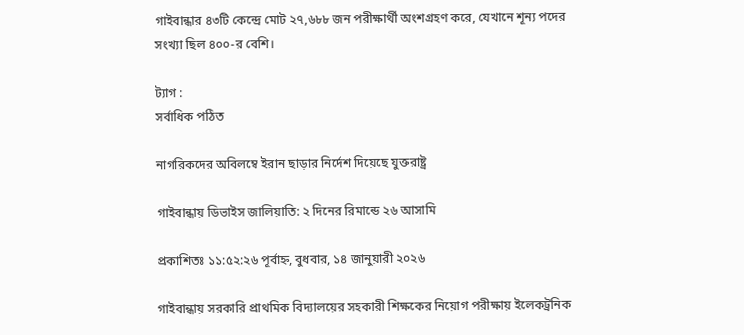গাইবান্ধার ৪৩টি কেন্দ্রে মোট ২৭,৬৮৮ জন পরীক্ষার্থী অংশগ্রহণ করে, যেখানে শূন্য পদের সংখ্যা ছিল ৪০০-র বেশি।

ট্যাগ :
সর্বাধিক পঠিত

নাগরিকদের অবিলম্বে ইরান ছাড়ার নির্দেশ দিয়েছে যুক্তরাষ্ট্র

গাইবান্ধায় ডিভাইস জালিয়াতি: ২ দিনের রিমান্ডে ২৬ আসামি

প্রকাশিতঃ ১১:৫২:২৬ পূর্বাহ্ন, বুধবার, ১৪ জানুয়ারী ২০২৬

গাইবান্ধায় সরকারি প্রাথমিক বিদ্যালয়ের সহকারী শিক্ষকের নিয়োগ পরীক্ষায় ইলেকট্রনিক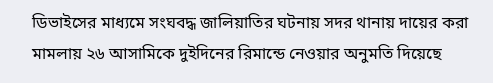ডিভাইসের মাধ্যমে সংঘবদ্ধ জালিয়াতির ঘটনায় সদর থানায় দায়ের করা মামলায় ২৬ আসামিকে দুইদিনের রিমান্ডে নেওয়ার অনুমতি দিয়েছে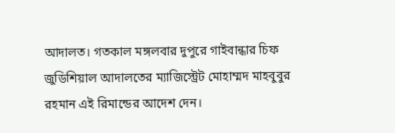আদালত। গতকাল মঙ্গলবার দুপুরে গাইবান্ধার চিফ জুডিশিয়াল আদালতের ম্যাজিস্ট্রেট মোহাম্মদ মাহবুবুর রহমান এই রিমান্ডের আদেশ দেন।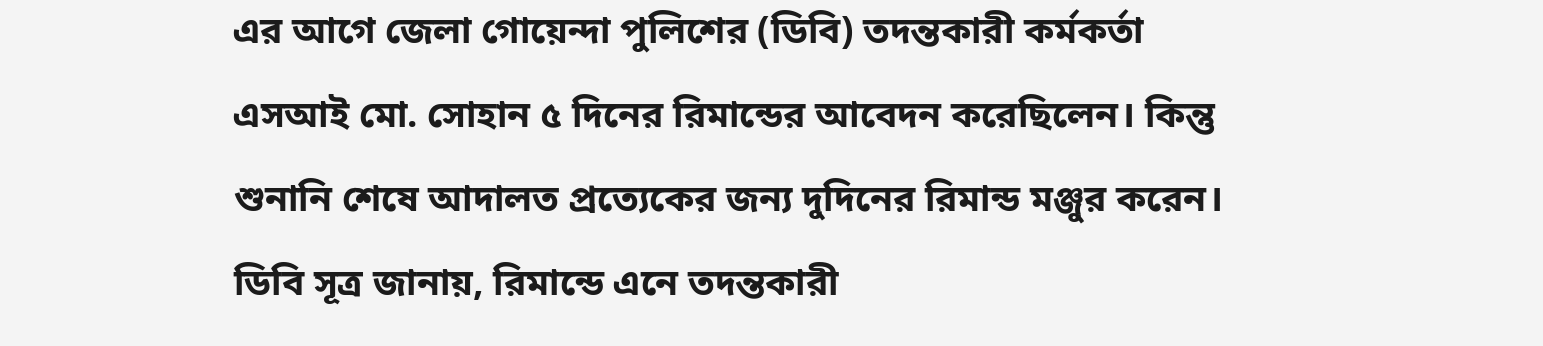এর আগে জেলা গোয়েন্দা পুলিশের (ডিবি) তদন্তকারী কর্মকর্তা এসআই মো. সোহান ৫ দিনের রিমান্ডের আবেদন করেছিলেন। কিন্তু শুনানি শেষে আদালত প্রত্যেকের জন্য দুদিনের রিমান্ড মঞ্জুর করেন। ডিবি সূত্র জানায়, রিমান্ডে এনে তদন্তকারী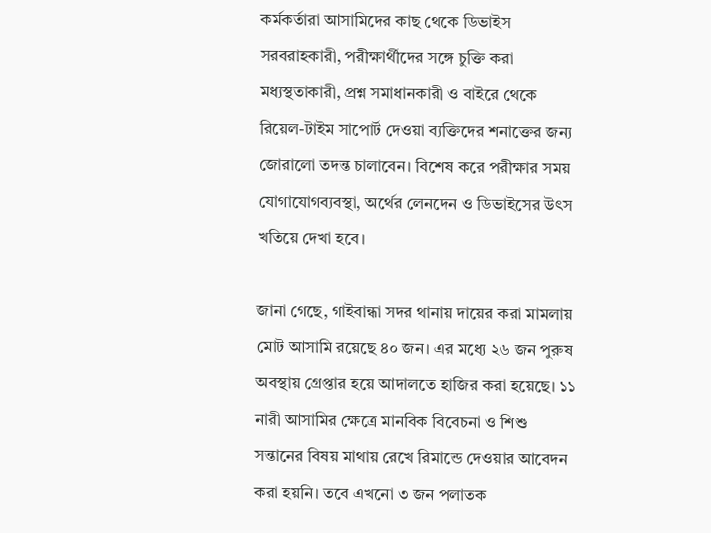কর্মকর্তারা আসামিদের কাছ থেকে ডিভাইস সরবরাহকারী, পরীক্ষার্থীদের সঙ্গে চুক্তি করা মধ্যস্থতাকারী, প্রশ্ন সমাধানকারী ও বাইরে থেকে রিয়েল-টাইম সাপোর্ট দেওয়া ব্যক্তিদের শনাক্তের জন্য জোরালো তদন্ত চালাবেন। বিশেষ করে পরীক্ষার সময় যোগাযোগব্যবস্থা, অর্থের লেনদেন ও ডিভাইসের উৎস খতিয়ে দেখা হবে।

জানা গেছে, গাইবান্ধা সদর থানায় দায়ের করা মামলায় মোট আসামি রয়েছে ৪০ জন। এর মধ্যে ২৬ জন পুরুষ অবস্থায় গ্রেপ্তার হয়ে আদালতে হাজির করা হয়েছে। ১১ নারী আসামির ক্ষেত্রে মানবিক বিবেচনা ও শিশু সন্তানের বিষয় মাথায় রেখে রিমান্ডে দেওয়ার আবেদন করা হয়নি। তবে এখনো ৩ জন পলাতক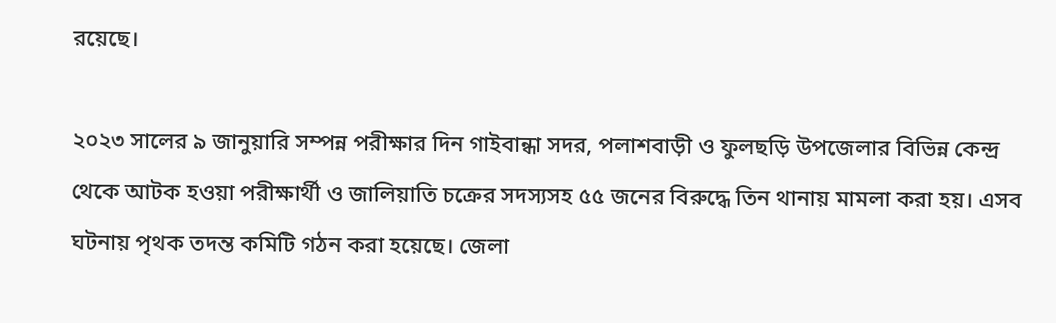রয়েছে।

২০২৩ সালের ৯ জানুয়ারি সম্পন্ন পরীক্ষার দিন গাইবান্ধা সদর, পলাশবাড়ী ও ফুলছড়ি উপজেলার বিভিন্ন কেন্দ্র থেকে আটক হওয়া পরীক্ষার্থী ও জালিয়াতি চক্রের সদস্যসহ ৫৫ জনের বিরুদ্ধে তিন থানায় মামলা করা হয়। এসব ঘটনায় পৃথক তদন্ত কমিটি গঠন করা হয়েছে। জেলা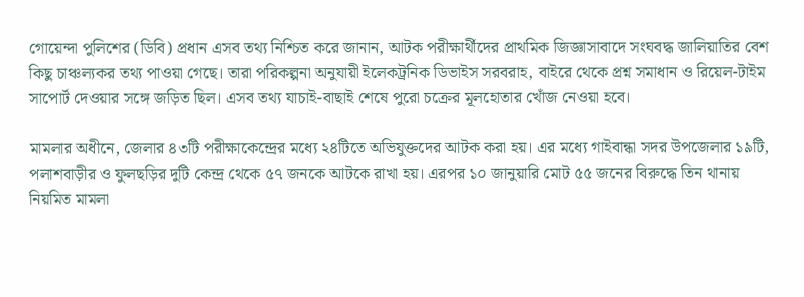গোয়েন্দা পুলিশের (ডিবি) প্রধান এসব তথ্য নিশ্চিত করে জানান, আটক পরীক্ষার্থীদের প্রাথমিক জিজ্ঞাসাবাদে সংঘবদ্ধ জালিয়াতির বেশ কিছু চাঞ্চল্যকর তথ্য পাওয়া গেছে। তারা পরিকল্পনা অনুযায়ী ইলেকট্রনিক ডিভাইস সরবরাহ, বাইরে থেকে প্রশ্ন সমাধান ও রিয়েল-টাইম সাপোর্ট দেওয়ার সঙ্গে জড়িত ছিল। এসব তথ্য যাচাই-বাছাই শেষে পুরো চক্রের মূলহোতার খোঁজ নেওয়া হবে।

মামলার অধীনে, জেলার ৪৩টি পরীক্ষাকেন্দ্রের মধ্যে ২৪টিতে অভিযুক্তদের আটক করা হয়। এর মধ্যে গাইবান্ধা সদর উপজেলার ১৯টি, পলাশবাড়ীর ও ফুলছড়ির দুটি কেন্দ্র থেকে ৫৭ জনকে আটকে রাখা হয়। এরপর ১০ জানুয়ারি মোট ৫৫ জনের বিরুদ্ধে তিন থানায় নিয়মিত মামলা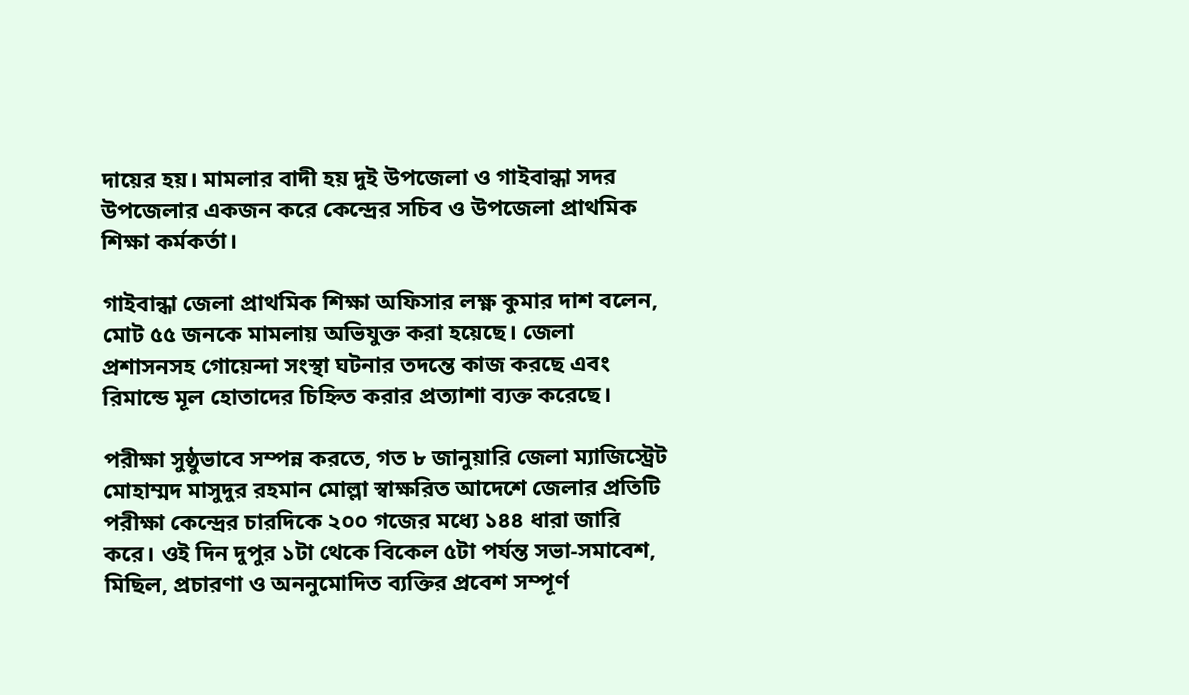দায়ের হয়। মামলার বাদী হয় দুই উপজেলা ও গাইবান্ধা সদর উপজেলার একজন করে কেন্দ্রের সচিব ও উপজেলা প্রাথমিক শিক্ষা কর্মকর্তা।

গাইবান্ধা জেলা প্রাথমিক শিক্ষা অফিসার লক্ষ্ণ কুমার দাশ বলেন, মোট ৫৫ জনকে মামলায় অভিযুক্ত করা হয়েছে। জেলা প্রশাসনসহ গোয়েন্দা সংস্থা ঘটনার তদন্তে কাজ করছে এবং রিমান্ডে মূল হোতাদের চিহ্নিত করার প্রত্যাশা ব্যক্ত করেছে।

পরীক্ষা সুষ্ঠুভাবে সম্পন্ন করতে, গত ৮ জানুয়ারি জেলা ম্যাজিস্ট্রেট মোহাম্মদ মাসুদুর রহমান মোল্লা স্বাক্ষরিত আদেশে জেলার প্রতিটি পরীক্ষা কেন্দ্রের চারদিকে ২০০ গজের মধ্যে ১৪৪ ধারা জারি করে। ওই দিন দুপুর ১টা থেকে বিকেল ৫টা পর্যন্ত সভা-সমাবেশ, মিছিল, প্রচারণা ও অননুমোদিত ব্যক্তির প্রবেশ সম্পূর্ণ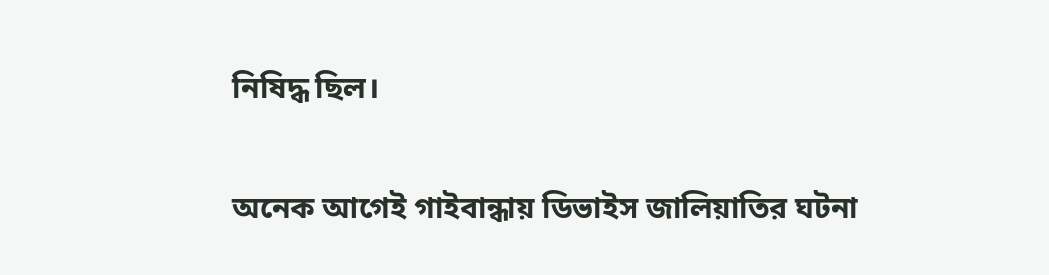নিষিদ্ধ ছিল।

অনেক আগেই গাইবান্ধায় ডিভাইস জালিয়াতির ঘটনা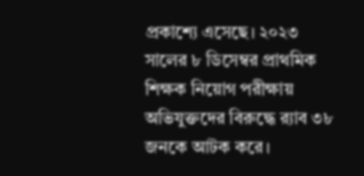প্রকাশ্যে এসেছে। ২০২৩ সালের ৮ ডিসেম্বর প্রাথমিক শিক্ষক নিয়োগ পরীক্ষায় অভিযুক্তদের বিরুদ্ধে র‍্যাব ৩৮ জনকে আটক করে।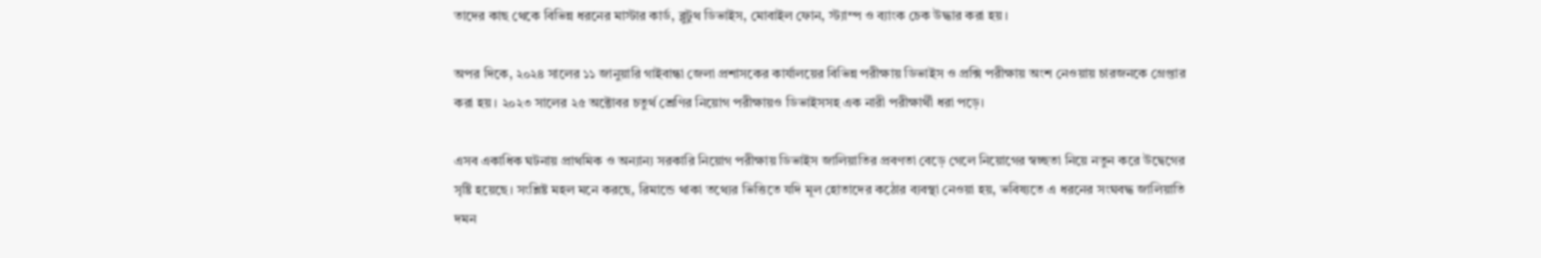তাদের কাছ থেকে বিভিন্ন ধরনের মাস্টার কার্ড, ব্লুটুথ ডিভাইস, মোবাইল ফোন, স্ট্যাম্প ও ব্যাংক চেক উদ্ধার করা হয়।

অপর দিকে, ২০২৪ সালের ১১ জানুয়ারি গাইবান্ধা জেলা প্রশাসকের কার্যালয়ের বিভিন্ন পরীক্ষায় ডিভাইস ও প্রক্সি পরীক্ষায় অংশ নেওয়ায় চারজনকে গ্রেপ্তার করা হয়। ২০২৩ সালের ২৫ অক্টোবর চতুর্থ শ্রেণির নিয়োগ পরীক্ষায়ও ডিভাইসসহ এক নারী পরীক্ষার্থী ধরা পড়ে।

এসব একাধিক ঘটনায় প্রাথমিক ও অন্যান্য সরকারি নিয়োগ পরীক্ষায় ডিভাইস জালিয়াতির প্রবণতা বেড়ে গেলে নিয়োগের স্বচ্ছতা নিয়ে নতুন করে উদ্বেগের সৃষ্টি হয়েছে। সংশ্লিষ্ট মহল মনে করছে, রিমান্ডে থাকা তথ্যের ভিত্তিতে যদি মূল হোতাদের কঠোর ব্যবস্থা নেওয়া হয়, ভবিষ্যতে এ ধরনের সংঘবদ্ধ জালিয়াতি দমন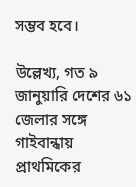সম্ভব হবে।

উল্লেখ্য, গত ৯ জানুয়ারি দেশের ৬১ জেলার সঙ্গে গাইবান্ধায় প্রাথমিকের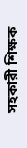সহকারী শিক্ষক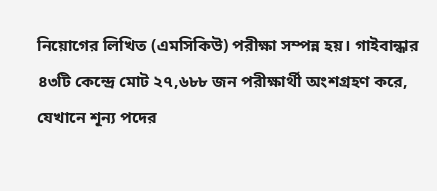নিয়োগের লিখিত (এমসিকিউ) পরীক্ষা সম্পন্ন হয়। গাইবান্ধার ৪৩টি কেন্দ্রে মোট ২৭,৬৮৮ জন পরীক্ষার্থী অংশগ্রহণ করে, যেখানে শূন্য পদের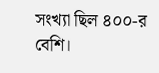সংখ্যা ছিল ৪০০-র বেশি।